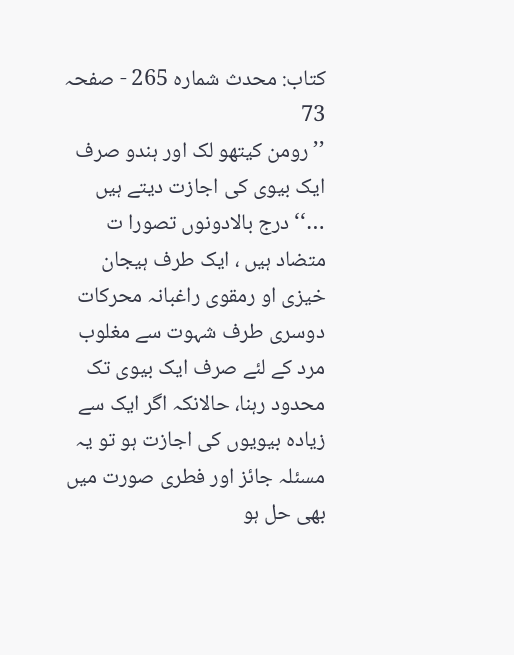کتاب: محدث شمارہ 265 - صفحہ 73
’’رومن کیتھو لک اور ہندو صرف ایک بیوی کی اجازت دیتے ہیں …‘‘ درج بالادونوں تصورا ت متضاد ہیں ، ایک طرف ہیجان خیزی او رمقوی راغبانہ محرکات دوسری طرف شہوت سے مغلوب مرد کے لئے صرف ایک بیوی تک محدود رہنا، حالانکہ اگر ایک سے زیادہ بیویوں کی اجازت ہو تو یہ مسئلہ جائز اور فطری صورت میں بھی حل ہو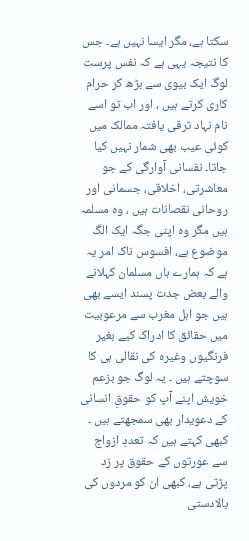سکتا ہے، مگر ایسا نہیں ہے۔ جس کا نتیجہ یہی ہے کہ نفس پرست لوگ ایک بیوی سے بڑھ کر حرام کاری کرتے ہیں ، اور اب تو اسے نام نہاد ترقی یافتہ ممالک میں کوئی عیب بھی شمار نہیں کیا جاتا۔ نفسانی آوارگی کے جو معاشرتی، اخلاقی، جسمانی اور روحانی نقصانات ہیں ، وہ مسلمہ ہیں مگر وہ اپنی جگہ ایک الگ موضوع ہے، افسوس ناک امر یہ ہے کہ ہمارے ہاں مسلمان کہلانے والے بعض جدت پسند ایسے بھی ہیں جو اہل مغرب سے مرعوبیت میں حقائق کا ادراک کیے بغیر فرنگیوں وغیرہ کی نقالی ہی کا سوچتے ہیں ۔ یہ لوگ جو بزعم خویش اپنے آپ کو حقوقِ انسانی کے دعویدار بھی سمجھتے ہیں ۔ کبھی کہتے ہیں کہ تعددِ ازواج سے عورتوں کے حقوق پر زد پڑتی ہے، کبھی ان کو مردوں کی بالادستی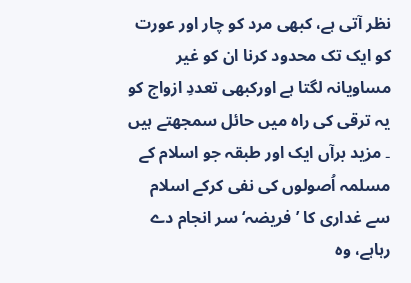نظر آتی ہے، کبھی مرد کو چار اور عورت کو ایک تک محدود کرنا ان کو غیر مساویانہ لگتا ہے اورکبھی تعددِ ازواج کو یہ ترقی کی راہ میں حائل سمجھتے ہیں ۔ مزید برآں ایک اور طبقہ جو اسلام کے مسلمہ اُصولوں کی نفی کرکے اسلام سے غداری کا ’فریضہ‘ سر انجام دے رہاہے، وہ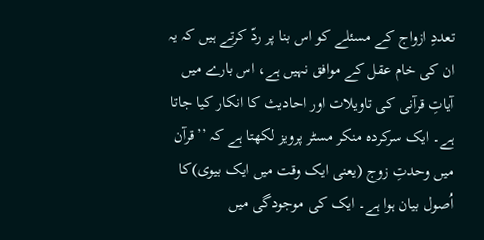تعددِ ازواج کے مسئلے کو اس بنا پر ردّ کرتے ہیں کہ یہ ان کی خام عقل کے موافق نہیں ہے، اس بارے میں آیاتِ قرآنی کی تاویلات اور احادیث کا انکار کیا جاتا ہے۔ ایک سرکردہ منکر مسٹر پرویز لکھتا ہے کہ ’’قرآن میں وحدتِ زوج (یعنی ایک وقت میں ایک بیوی)کا اُصول بیان ہوا ہے۔ ایک کی موجودگی میں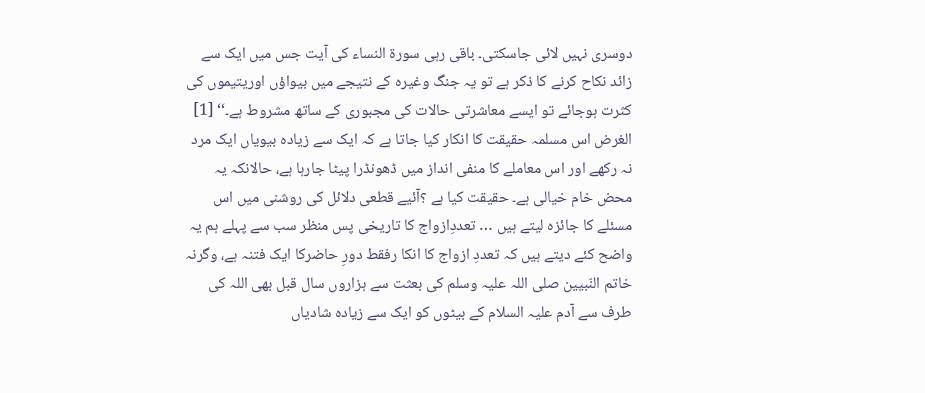دوسری نہیں لائی جاسکتی۔ باقی رہی سورۃ النساء کی آیت جس میں ایک سے زائد نکاح کرنے کا ذکر ہے تو یہ جنگ وغیرہ کے نتیجے میں بیواؤں اوریتیموں کی کثرت ہوجائے تو ایسے معاشرتی حالات کی مجبوری کے ساتھ مشروط ہے۔‘‘ [1] الغرض اس مسلمہ حقیقت کا انکار کیا جاتا ہے کہ ایک سے زیادہ بیویاں ایک مرد نہ رکھے اور اس معاملے کا منفی انداز میں ڈھونڈرا پیٹا جارہا ہے، حالانکہ یہ محض خام خیالی ہے۔ حقیقت کیا ہے ؟آئیے قطعی دلائل کی روشنی میں اس مسئلے کا جائزہ لیتے ہیں … تعددِازواج کا تاریخی پس منظر سب سے پہلے ہم یہ واضح کئے دیتے ہیں کہ تعددِ ازواج کا انکا رفقط دورِ حاضرکا ایک فتنہ ہے، وگرنہ خاتم النّبیین صلی اللہ علیہ وسلم کی بعثت سے ہزاروں سال قبل بھی اللہ کی طرف سے آدم علیہ السلام کے بیٹوں کو ایک سے زیادہ شادیاں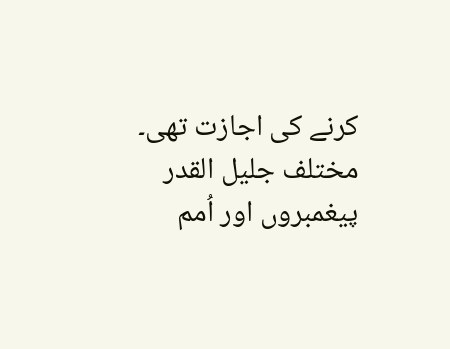کرنے کی اجازت تھی۔ مختلف جلیل القدر پیغمبروں اور اُمم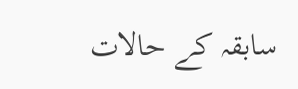سابقہ کے حالات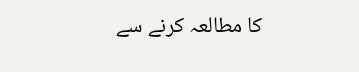کا مطالعہ کرنے سے